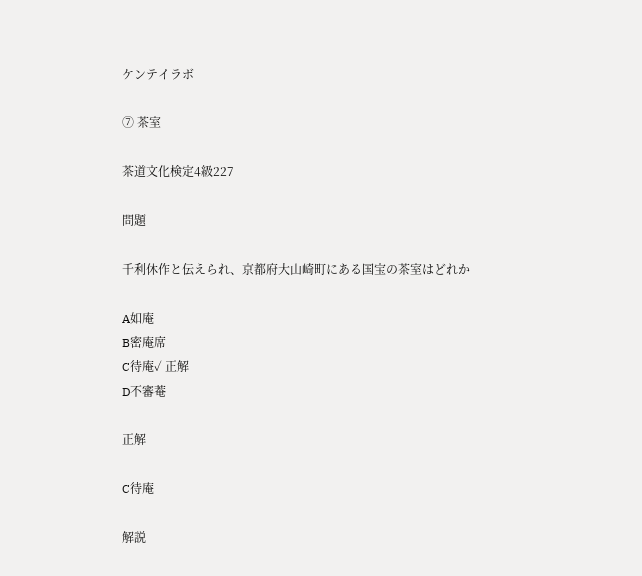ケンテイラボ

⑦ 茶室

茶道文化検定4級227

問題

千利休作と伝えられ、京都府大山崎町にある国宝の茶室はどれか

A如庵
B密庵席
C待庵✓ 正解
D不審菴

正解

C待庵

解説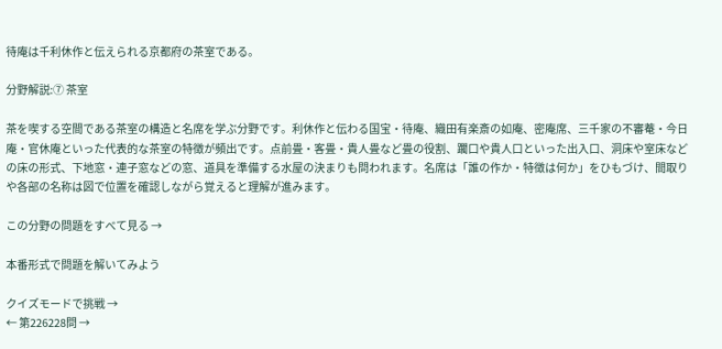待庵は千利休作と伝えられる京都府の茶室である。

分野解説:⑦ 茶室

茶を喫する空間である茶室の構造と名席を学ぶ分野です。利休作と伝わる国宝・待庵、織田有楽斎の如庵、密庵席、三千家の不審菴・今日庵・官休庵といった代表的な茶室の特徴が頻出です。点前畳・客畳・貴人畳など畳の役割、躙口や貴人口といった出入口、洞床や室床などの床の形式、下地窓・連子窓などの窓、道具を準備する水屋の決まりも問われます。名席は「誰の作か・特徴は何か」をひもづけ、間取りや各部の名称は図で位置を確認しながら覚えると理解が進みます。

この分野の問題をすべて見る →

本番形式で問題を解いてみよう

クイズモードで挑戦 →
← 第226228問 →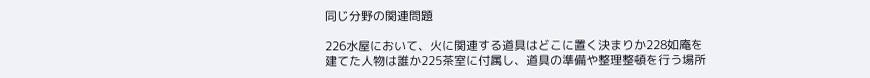同じ分野の関連問題

226水屋において、火に関連する道具はどこに置く決まりか228如庵を建てた人物は誰か225茶室に付属し、道具の準備や整理整頓を行う場所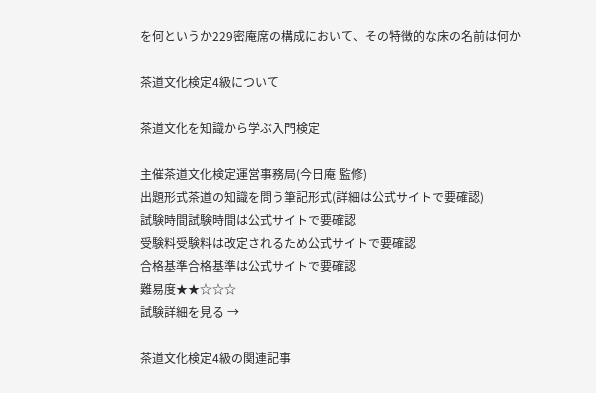を何というか229密庵席の構成において、その特徴的な床の名前は何か

茶道文化検定4級について

茶道文化を知識から学ぶ入門検定

主催茶道文化検定運営事務局(今日庵 監修)
出題形式茶道の知識を問う筆記形式(詳細は公式サイトで要確認)
試験時間試験時間は公式サイトで要確認
受験料受験料は改定されるため公式サイトで要確認
合格基準合格基準は公式サイトで要確認
難易度★★☆☆☆
試験詳細を見る →

茶道文化検定4級の関連記事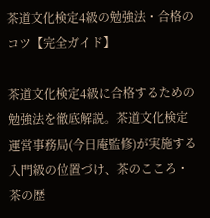茶道文化検定4級の勉強法・合格のコツ【完全ガイド】

茶道文化検定4級に合格するための勉強法を徹底解説。茶道文化検定運営事務局(今日庵監修)が実施する入門級の位置づけ、茶のこころ・茶の歴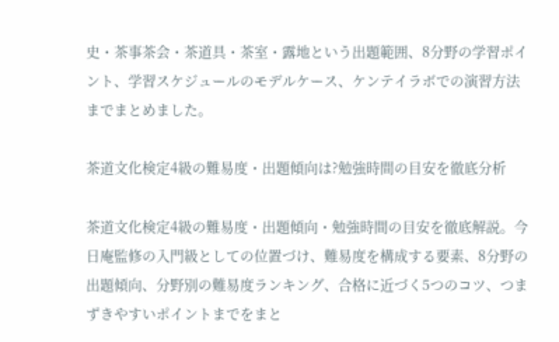史・茶事茶会・茶道具・茶室・露地という出題範囲、8分野の学習ポイント、学習スケジュールのモデルケース、ケンテイラボでの演習方法までまとめました。

茶道文化検定4級の難易度・出題傾向は?勉強時間の目安を徹底分析

茶道文化検定4級の難易度・出題傾向・勉強時間の目安を徹底解説。今日庵監修の入門級としての位置づけ、難易度を構成する要素、8分野の出題傾向、分野別の難易度ランキング、合格に近づく5つのコツ、つまずきやすいポイントまでをまと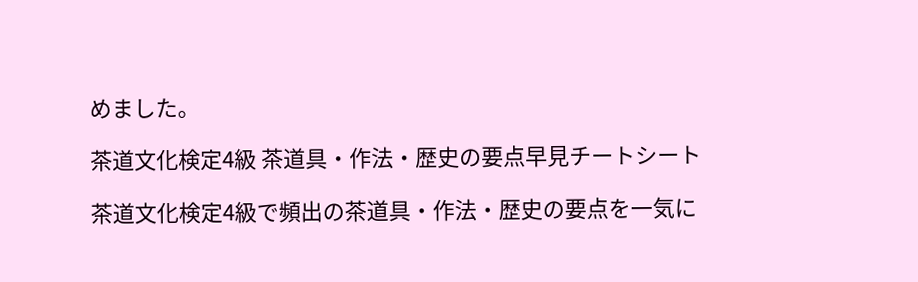めました。

茶道文化検定4級 茶道具・作法・歴史の要点早見チートシート

茶道文化検定4級で頻出の茶道具・作法・歴史の要点を一気に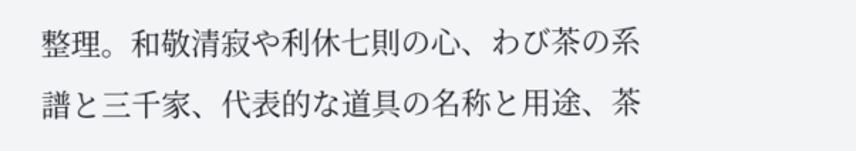整理。和敬清寂や利休七則の心、わび茶の系譜と三千家、代表的な道具の名称と用途、茶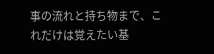事の流れと持ち物まで、これだけは覚えたい基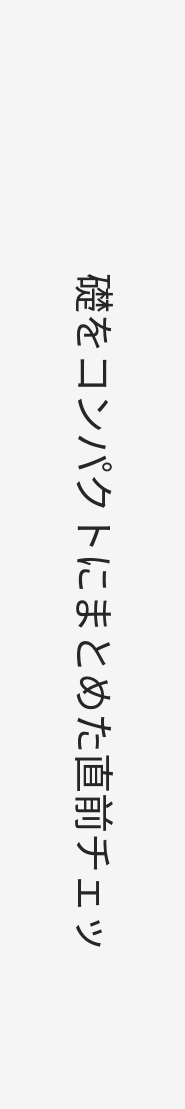礎をコンパクトにまとめた直前チェッ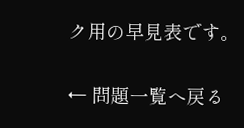ク用の早見表です。

← 問題一覧へ戻る